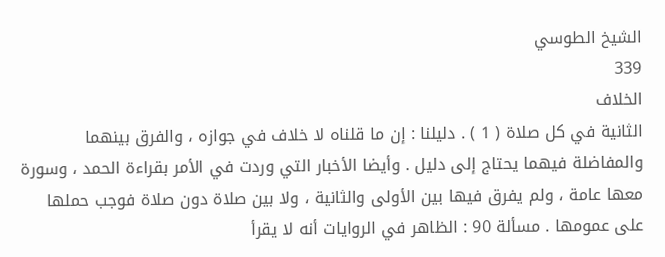الشيخ الطوسي
339
الخلاف
الثانية في كل صلاة ( 1 ) . دليلنا : إن ما قلناه لا خلاف في جوازه ، والفرق بينهما والمفاضلة فيهما يحتاج إلى دليل . وأيضا الأخبار التي وردت في الأمر بقراءة الحمد ، وسورة معها عامة ، ولم يفرق فيها بين الأولى والثانية ، ولا بين صلاة دون صلاة فوجب حملها على عمومها . مسألة 90 : الظاهر في الروايات أنه لا يقرأ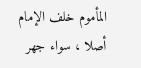المأموم خلف الإمام أصلا ، سواء جهر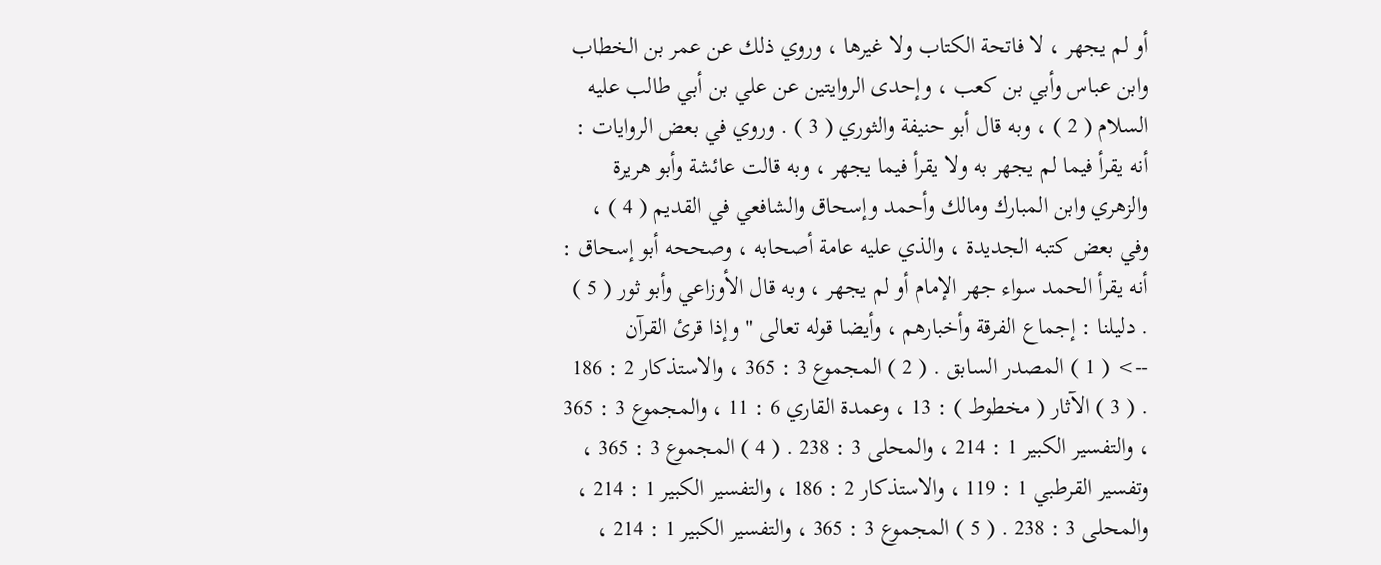أو لم يجهر ، لا فاتحة الكتاب ولا غيرها ، وروي ذلك عن عمر بن الخطاب وابن عباس وأبي بن كعب ، وإحدى الروايتين عن علي بن أبي طالب عليه السلام ( 2 ) ، وبه قال أبو حنيفة والثوري ( 3 ) . وروي في بعض الروايات : أنه يقرأ فيما لم يجهر به ولا يقرأ فيما يجهر ، وبه قالت عائشة وأبو هريرة والزهري وابن المبارك ومالك وأحمد وإسحاق والشافعي في القديم ( 4 ) ، وفي بعض كتبه الجديدة ، والذي عليه عامة أصحابه ، وصححه أبو إسحاق : أنه يقرأ الحمد سواء جهر الإمام أو لم يجهر ، وبه قال الأوزاعي وأبو ثور ( 5 ) . دليلنا : إجماع الفرقة وأخبارهم ، وأيضا قوله تعالى " وإذا قرئ القرآن
--> ( 1 ) المصدر السابق . ( 2 ) المجموع 3 : 365 ، والاستذكار 2 : 186 . ( 3 ) الآثار ( مخطوط ) : 13 ، وعمدة القاري 6 : 11 ، والمجموع 3 : 365 ، والتفسير الكبير 1 : 214 ، والمحلى 3 : 238 . ( 4 ) المجموع 3 : 365 ، وتفسير القرطبي 1 : 119 ، والاستذكار 2 : 186 ، والتفسير الكبير 1 : 214 ، والمحلى 3 : 238 . ( 5 ) المجموع 3 : 365 ، والتفسير الكبير 1 : 214 ،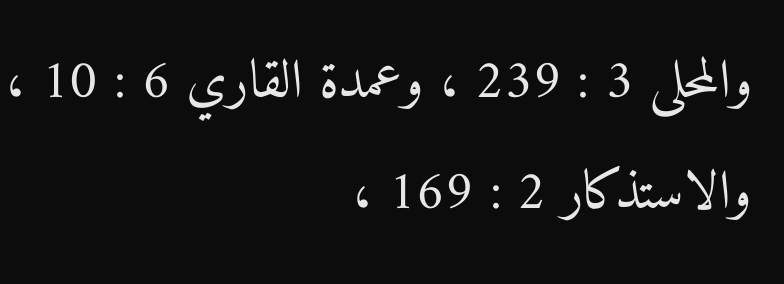والمحلى 3 : 239 ، وعمدة القاري 6 : 10 ، والاستذكار 2 : 169 ،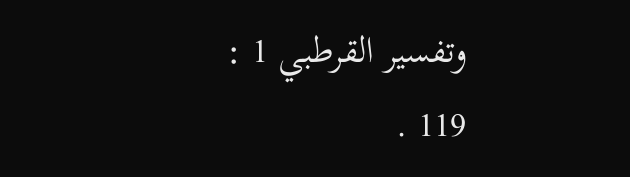وتفسير القرطبي 1 : 119 .